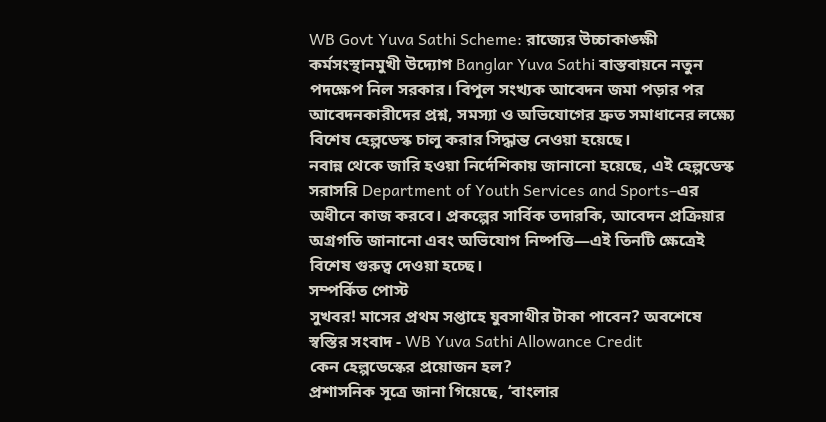WB Govt Yuva Sathi Scheme: রাজ্যের উচ্চাকাঙ্ক্ষী কর্মসংস্থানমুখী উদ্যোগ Banglar Yuva Sathi বাস্তবায়নে নতুন পদক্ষেপ নিল সরকার। বিপুল সংখ্যক আবেদন জমা পড়ার পর আবেদনকারীদের প্রশ্ন, সমস্যা ও অভিযোগের দ্রুত সমাধানের লক্ষ্যে বিশেষ হেল্পডেস্ক চালু করার সিদ্ধান্ত নেওয়া হয়েছে।
নবান্ন থেকে জারি হওয়া নির্দেশিকায় জানানো হয়েছে, এই হেল্পডেস্ক সরাসরি Department of Youth Services and Sports–এর অধীনে কাজ করবে। প্রকল্পের সার্বিক তদারকি, আবেদন প্রক্রিয়ার অগ্রগতি জানানো এবং অভিযোগ নিষ্পত্তি—এই তিনটি ক্ষেত্রেই বিশেষ গুরুত্ব দেওয়া হচ্ছে।
সম্পর্কিত পোস্ট
সুখবর! মাসের প্রথম সপ্তাহে যুবসাথীর টাকা পাবেন? অবশেষে স্বস্তির সংবাদ - WB Yuva Sathi Allowance Credit
কেন হেল্পডেস্কের প্রয়োজন হল?
প্রশাসনিক সূত্রে জানা গিয়েছে, ‘বাংলার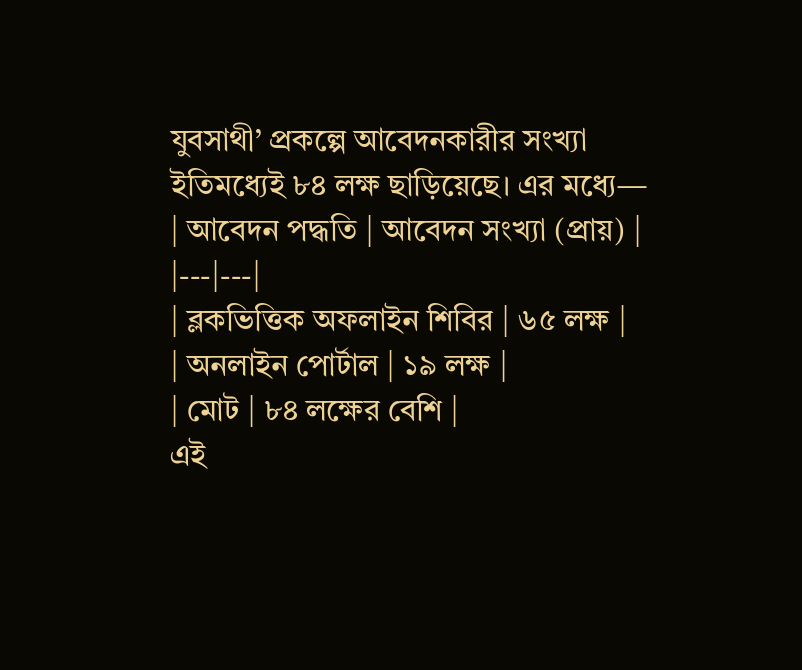যুবসাথী’ প্রকল্পে আবেদনকারীর সংখ্যা ইতিমধ্যেই ৮৪ লক্ষ ছাড়িয়েছে। এর মধ্যে—
| আবেদন পদ্ধতি | আবেদন সংখ্যা (প্রায়) |
|---|---|
| ব্লকভিত্তিক অফলাইন শিবির | ৬৫ লক্ষ |
| অনলাইন পোর্টাল | ১৯ লক্ষ |
| মোট | ৮৪ লক্ষের বেশি |
এই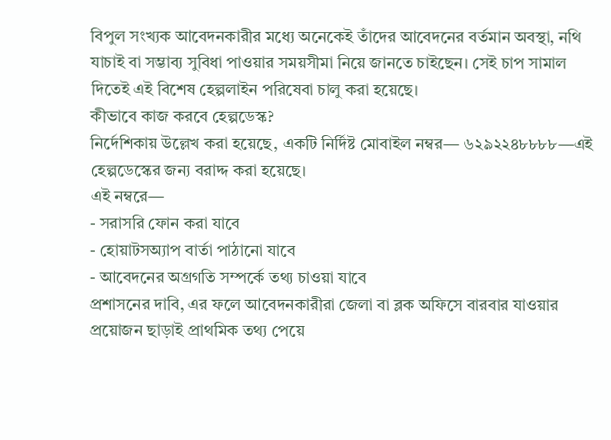বিপুল সংখ্যক আবেদনকারীর মধ্যে অনেকেই তাঁদের আবেদনের বর্তমান অবস্থা, নথি যাচাই বা সম্ভাব্য সুবিধা পাওয়ার সময়সীমা নিয়ে জানতে চাইছেন। সেই চাপ সামাল দিতেই এই বিশেষ হেল্পলাইন পরিষেবা চালু করা হয়েছে।
কীভাবে কাজ করবে হেল্পডেস্ক?
নির্দেশিকায় উল্লেখ করা হয়েছে, একটি নির্দিষ্ট মোবাইল নম্বর— ৬২৯২২৪৮৮৮৮—এই হেল্পডেস্কের জন্য বরাদ্দ করা হয়েছে।
এই নম্বরে—
- সরাসরি ফোন করা যাবে
- হোয়াটসঅ্যাপ বার্তা পাঠানো যাবে
- আবেদনের অগ্রগতি সম্পর্কে তথ্য চাওয়া যাবে
প্রশাসনের দাবি, এর ফলে আবেদনকারীরা জেলা বা ব্লক অফিসে বারবার যাওয়ার প্রয়োজন ছাড়াই প্রাথমিক তথ্য পেয়ে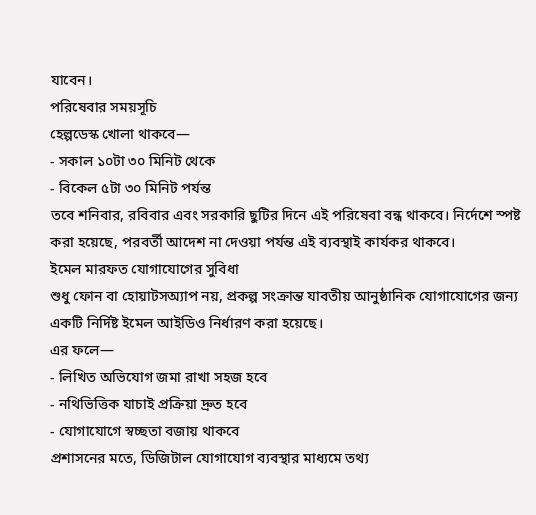যাবেন।
পরিষেবার সময়সূচি
হেল্পডেস্ক খোলা থাকবে—
- সকাল ১০টা ৩০ মিনিট থেকে
- বিকেল ৫টা ৩০ মিনিট পর্যন্ত
তবে শনিবার, রবিবার এবং সরকারি ছুটির দিনে এই পরিষেবা বন্ধ থাকবে। নির্দেশে স্পষ্ট করা হয়েছে, পরবর্তী আদেশ না দেওয়া পর্যন্ত এই ব্যবস্থাই কার্যকর থাকবে।
ইমেল মারফত যোগাযোগের সুবিধা
শুধু ফোন বা হোয়াটসঅ্যাপ নয়, প্রকল্প সংক্রান্ত যাবতীয় আনুষ্ঠানিক যোগাযোগের জন্য একটি নির্দিষ্ট ইমেল আইডিও নির্ধারণ করা হয়েছে।
এর ফলে—
- লিখিত অভিযোগ জমা রাখা সহজ হবে
- নথিভিত্তিক যাচাই প্রক্রিয়া দ্রুত হবে
- যোগাযোগে স্বচ্ছতা বজায় থাকবে
প্রশাসনের মতে, ডিজিটাল যোগাযোগ ব্যবস্থার মাধ্যমে তথ্য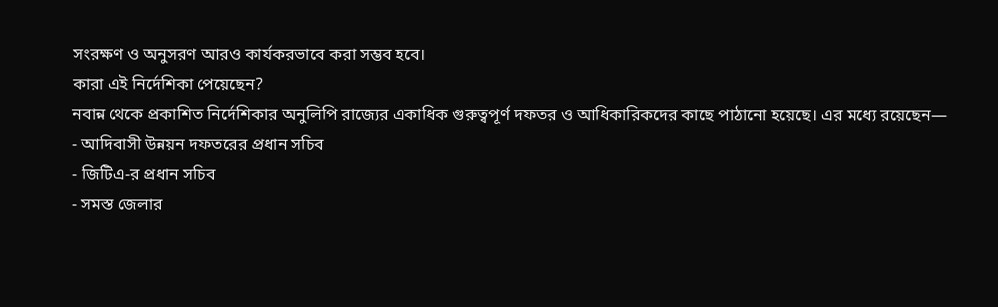সংরক্ষণ ও অনুসরণ আরও কার্যকরভাবে করা সম্ভব হবে।
কারা এই নির্দেশিকা পেয়েছেন?
নবান্ন থেকে প্রকাশিত নির্দেশিকার অনুলিপি রাজ্যের একাধিক গুরুত্বপূর্ণ দফতর ও আধিকারিকদের কাছে পাঠানো হয়েছে। এর মধ্যে রয়েছেন—
- আদিবাসী উন্নয়ন দফতরের প্রধান সচিব
- জিটিএ-র প্রধান সচিব
- সমস্ত জেলার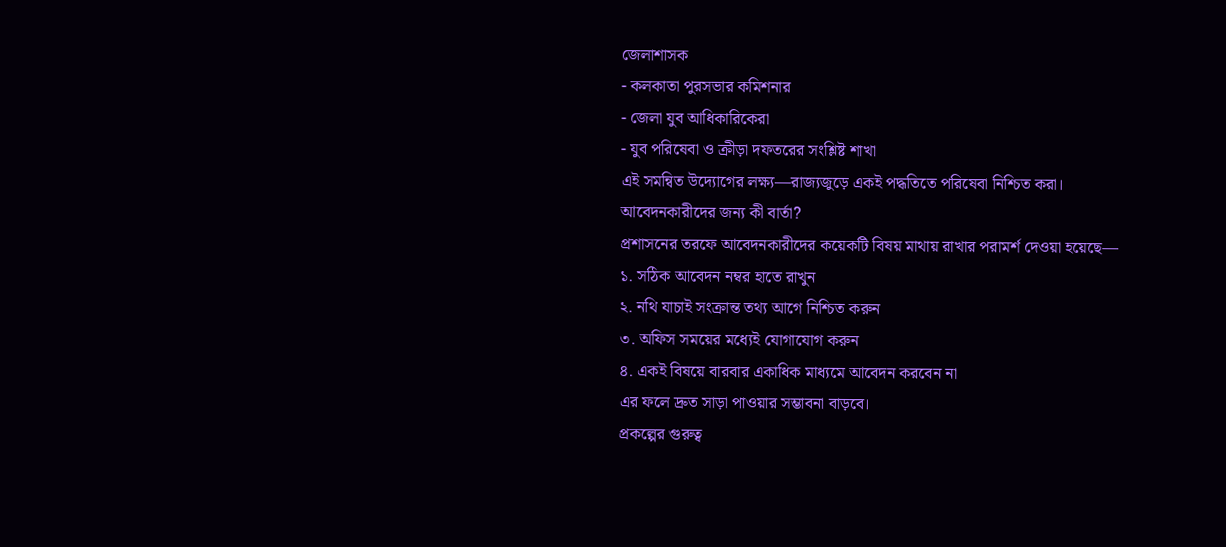জেলাশাসক
- কলকাতা পুরসভার কমিশনার
- জেলা যুব আধিকারিকেরা
- যুব পরিষেবা ও ক্রীড়া দফতরের সংশ্লিষ্ট শাখা
এই সমন্বিত উদ্যোগের লক্ষ্য—রাজ্যজুড়ে একই পদ্ধতিতে পরিষেবা নিশ্চিত করা।
আবেদনকারীদের জন্য কী বার্তা?
প্রশাসনের তরফে আবেদনকারীদের কয়েকটি বিষয় মাথায় রাখার পরামর্শ দেওয়া হয়েছে—
১. সঠিক আবেদন নম্বর হাতে রাখুন
২. নথি যাচাই সংক্রান্ত তথ্য আগে নিশ্চিত করুন
৩. অফিস সময়ের মধ্যেই যোগাযোগ করুন
৪. একই বিষয়ে বারবার একাধিক মাধ্যমে আবেদন করবেন না
এর ফলে দ্রুত সাড়া পাওয়ার সম্ভাবনা বাড়বে।
প্রকল্পের গুরুত্ব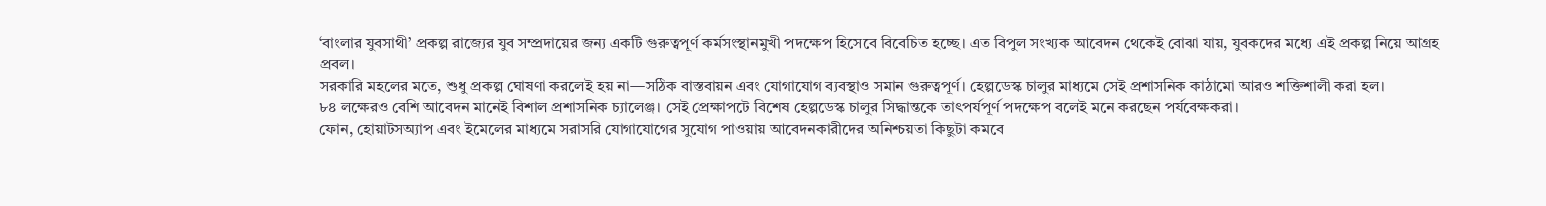‘বাংলার যুবসাথী’ প্রকল্প রাজ্যের যুব সম্প্রদায়ের জন্য একটি গুরুত্বপূর্ণ কর্মসংস্থানমুখী পদক্ষেপ হিসেবে বিবেচিত হচ্ছে। এত বিপুল সংখ্যক আবেদন থেকেই বোঝা যায়, যুবকদের মধ্যে এই প্রকল্প নিয়ে আগ্রহ প্রবল।
সরকারি মহলের মতে, শুধু প্রকল্প ঘোষণা করলেই হয় না—সঠিক বাস্তবায়ন এবং যোগাযোগ ব্যবস্থাও সমান গুরুত্বপূর্ণ। হেল্পডেস্ক চালুর মাধ্যমে সেই প্রশাসনিক কাঠামো আরও শক্তিশালী করা হল।
৮৪ লক্ষেরও বেশি আবেদন মানেই বিশাল প্রশাসনিক চ্যালেঞ্জ। সেই প্রেক্ষাপটে বিশেষ হেল্পডেস্ক চালুর সিদ্ধান্তকে তাৎপর্যপূর্ণ পদক্ষেপ বলেই মনে করছেন পর্যবেক্ষকরা।
ফোন, হোয়াটসঅ্যাপ এবং ইমেলের মাধ্যমে সরাসরি যোগাযোগের সুযোগ পাওয়ায় আবেদনকারীদের অনিশ্চয়তা কিছুটা কমবে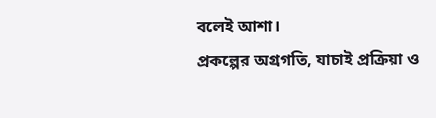বলেই আশা।
প্রকল্পের অগ্রগতি, যাচাই প্রক্রিয়া ও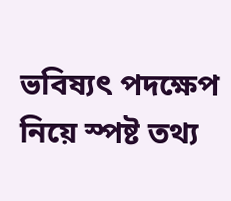ভবিষ্যৎ পদক্ষেপ নিয়ে স্পষ্ট তথ্য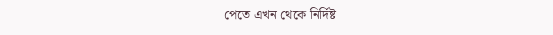পেতে এখন থেকে নির্দিষ্ট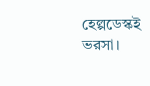হেল্পডেস্কই ভরসা।